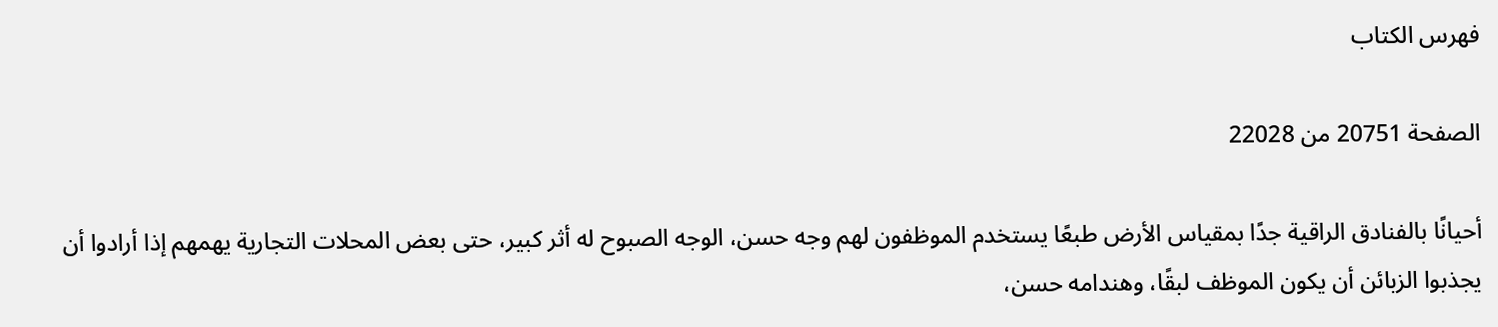فهرس الكتاب

الصفحة 20751 من 22028

أحيانًا بالفنادق الراقية جدًا بمقياس الأرض طبعًا يستخدم الموظفون لهم وجه حسن، الوجه الصبوح له أثر كبير، حتى بعض المحلات التجارية يهمهم إذا أرادوا أن يجذبوا الزبائن أن يكون الموظف لبقًا، وهندامه حسن،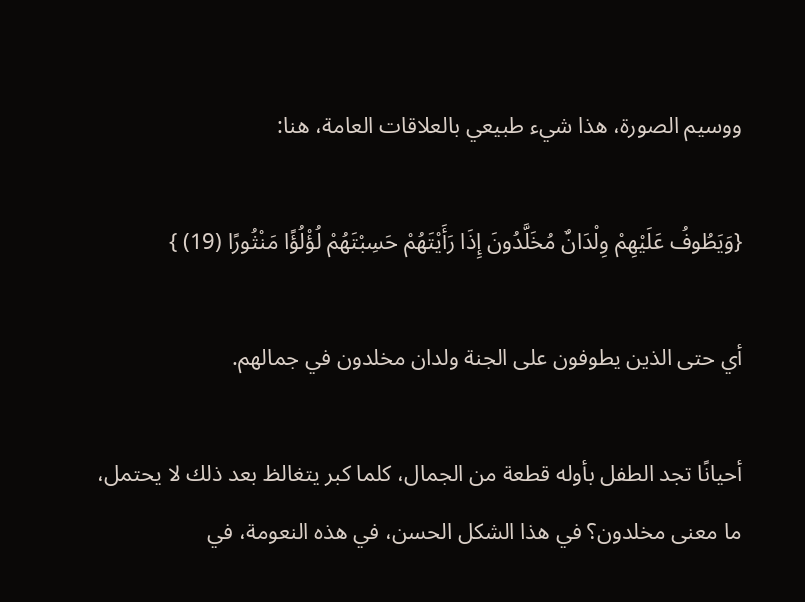ووسيم الصورة، هذا شيء طبيعي بالعلاقات العامة، هنا:

{وَيَطُوفُ عَلَيْهِمْ وِلْدَانٌ مُخَلَّدُونَ إِذَا رَأَيْتَهُمْ حَسِبْتَهُمْ لُؤْلُؤًا مَنْثُورًا (19) }

أي حتى الذين يطوفون على الجنة ولدان مخلدون في جمالهم.

أحيانًا تجد الطفل بأوله قطعة من الجمال، كلما كبر يتغالظ بعد ذلك لا يحتمل، ما معنى مخلدون؟ في هذا الشكل الحسن، في هذه النعومة، في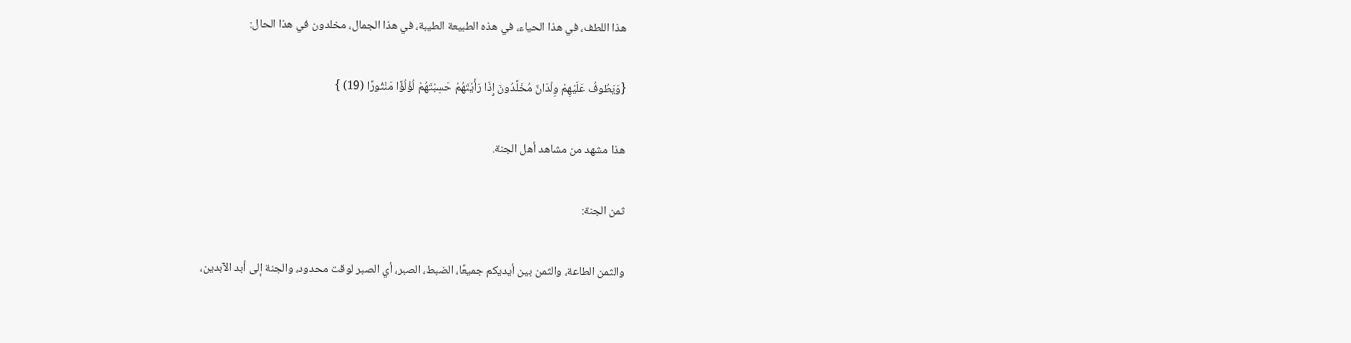هذا اللطف، في هذا الحياء، في هذه الطبيعة الطيبة، في هذا الجمال، مخلدون في هذا الحال:

{وَيَطُوفُ عَلَيْهِمْ وِلْدَانٌ مُخَلَّدُونَ إِذَا رَأَيْتَهُمْ حَسِبْتَهُمْ لُؤْلُؤًا مَنْثُورًا (19) }

هذا مشهد من مشاهد أهل الجنة.

ثمن الجنة:

والثمن الطاعة، والثمن بين أيديكم جميعًا، الضبط، الصبر، أي الصبر لوقت محدود، والجنة إلى أبد الآبدين،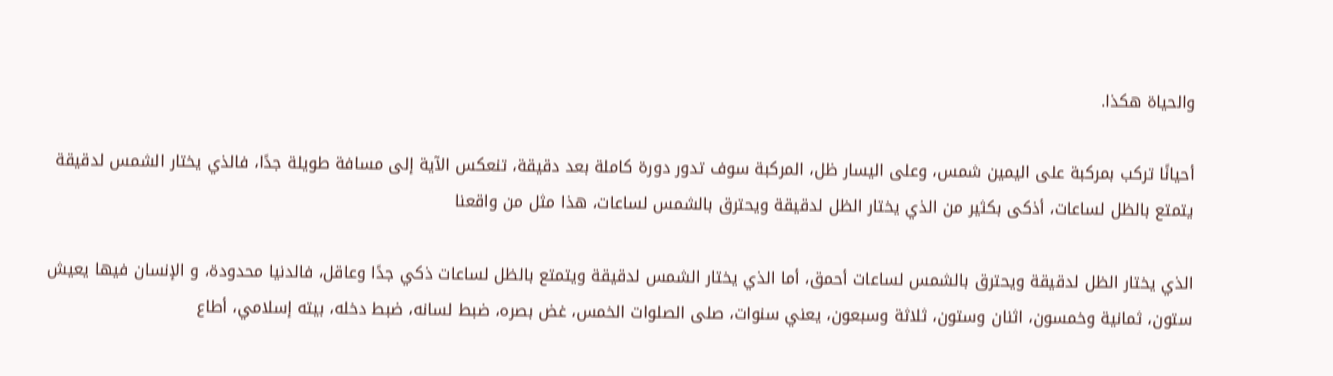والحياة هكذا.

أحيانًا تركب بمركبة على اليمين شمس، وعلى اليسار ظل، المركبة سوف تدور دورة كاملة بعد دقيقة، تنعكس الآية إلى مسافة طويلة جدًا، فالذي يختار الشمس لدقيقة يتمتع بالظل لساعات، أذكى بكثير من الذي يختار الظل لدقيقة ويحترق بالشمس لساعات، هذا مثل من واقعنا

الذي يختار الظل لدقيقة ويحترق بالشمس لساعات أحمق، أما الذي يختار الشمس لدقيقة ويتمتع بالظل لساعات ذكي جدًا وعاقل، فالدنيا محدودة، و الإنسان فيها يعيش ستون، ثمانية وخمسون، اثنان وستون، ثلاثة وسبعون، يعني سنوات، صلى الصلوات الخمس، غض بصره، ضبط لسانه، ضبط دخله، بيته إسلامي، أطاع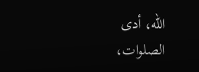الله، أدى الصلوات،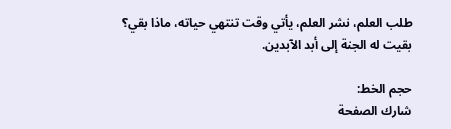طلب العلم، نشر العلم، يأتي وقت تنتهي حياته، ماذا بقي؟ بقيت له الجنة إلى أبد الآبدين.

حجم الخط:
شارك الصفحة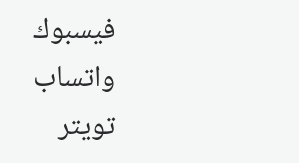فيسبوك واتساب تويتر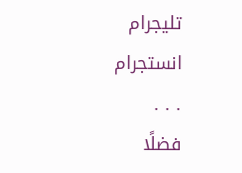تليجرام انستجرام
. . .
فضلًا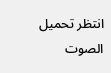انتظر تحميل الصوت